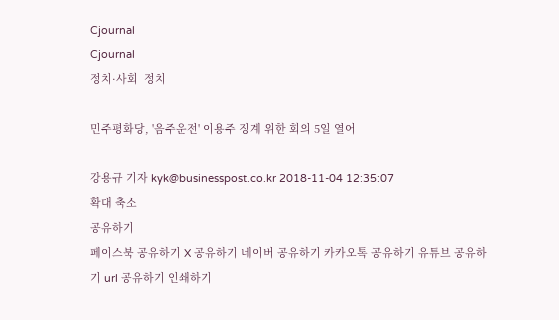Cjournal
Cjournal
정치·사회  정치

민주평화당, '음주운전' 이용주 징계 위한 회의 5일 열어

강용규 기자 kyk@businesspost.co.kr 2018-11-04 12:35:07
확대 축소
공유하기
페이스북 공유하기 X 공유하기 네이버 공유하기 카카오톡 공유하기 유튜브 공유하기 url 공유하기 인쇄하기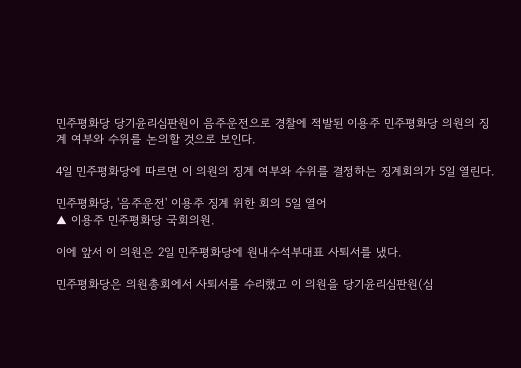민주평화당 당기윤리심판원이 음주운전으로 경찰에 적발된 이용주 민주평화당 의원의 징계 여부와 수위를 논의할 것으로 보인다.

4일 민주평화당에 따르면 이 의원의 징계 여부와 수위를 결정하는 징계회의가 5일 열린다.

민주평화당, '음주운전' 이용주 징계 위한 회의 5일 열어
▲ 이용주 민주평화당 국회의원.

이에 앞서 이 의원은 2일 민주평화당에 원내수석부대표 사퇴서를 냈다.

민주평화당은 의원총회에서 사퇴서를 수리했고 이 의원을 당기윤리심판원(심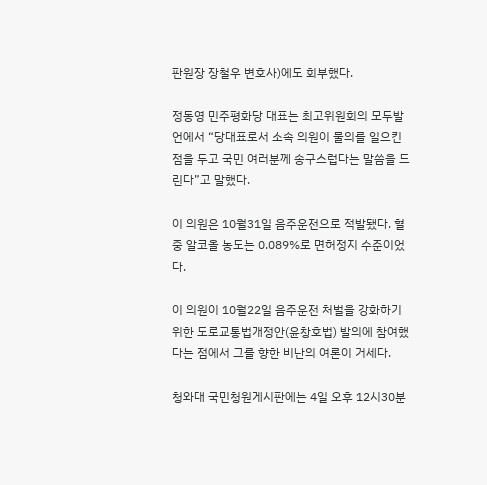판원장 장철우 변호사)에도 회부했다.

정동영 민주평화당 대표는 최고위원회의 모두발언에서 “당대표로서 소속 의원이 물의를 일으킨 점을 두고 국민 여러분께 송구스럽다는 말씀을 드린다”고 말했다.

이 의원은 10월31일 음주운전으로 적발됐다. 혈중 알코올 농도는 0.089%로 면허정지 수준이었다.

이 의원이 10월22일 음주운전 처벌을 강화하기 위한 도로교통법개정안(윤창호법) 발의에 참여했다는 점에서 그를 향한 비난의 여론이 거세다.

청와대 국민청원게시판에는 4일 오후 12시30분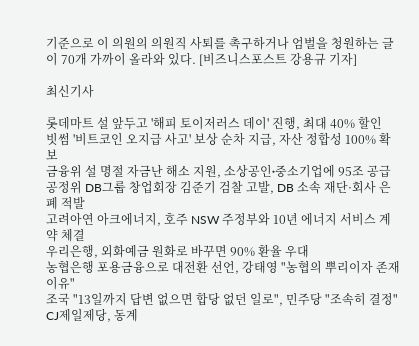기준으로 이 의원의 의원직 사퇴를 촉구하거나 엄벌을 청원하는 글이 70개 가까이 올라와 있다. [비즈니스포스트 강용규 기자]

최신기사

롯데마트 설 앞두고 '해피 토이저러스 데이' 진행, 최대 40% 할인
빗썸 '비트코인 오지급 사고' 보상 순차 지급, 자산 정합성 100% 확보
금융위 설 명절 자금난 해소 지원, 소상공인ᐧ중소기업에 95조 공급
공정위 DB그룹 창업회장 김준기 검찰 고발, DB 소속 재단·회사 은폐 적발
고려아연 아크에너지, 호주 NSW 주정부와 10년 에너지 서비스 계약 체결
우리은행, 외화예금 원화로 바꾸면 90% 환율 우대
농협은행 포용금융으로 대전환 선언, 강태영 "농협의 뿌리이자 존재 이유"
조국 "13일까지 답변 없으면 합당 없던 일로", 민주당 "조속히 결정"
CJ제일제당, 동계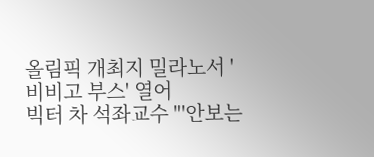올림픽 개최지 밀라노서 '비비고 부스' 열어
빅터 차 석좌교수 "'안보는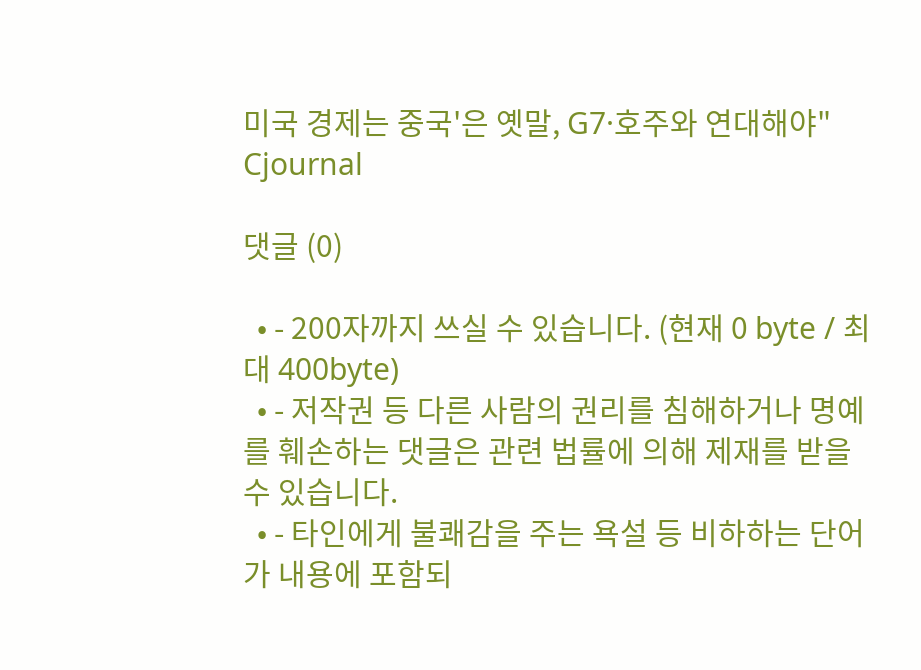미국 경제는 중국'은 옛말, G7·호주와 연대해야"
Cjournal

댓글 (0)

  • - 200자까지 쓰실 수 있습니다. (현재 0 byte / 최대 400byte)
  • - 저작권 등 다른 사람의 권리를 침해하거나 명예를 훼손하는 댓글은 관련 법률에 의해 제재를 받을 수 있습니다.
  • - 타인에게 불쾌감을 주는 욕설 등 비하하는 단어가 내용에 포함되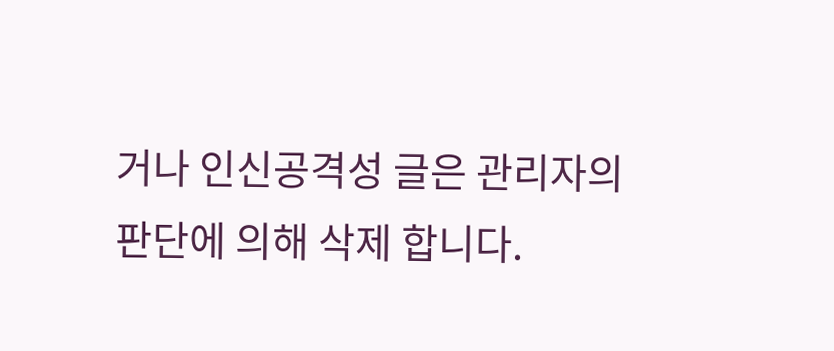거나 인신공격성 글은 관리자의 판단에 의해 삭제 합니다.